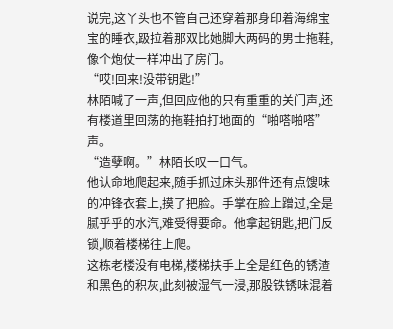说完,这丫头也不管自己还穿着那身印着海绵宝宝的睡衣,趿拉着那双比她脚大两码的男士拖鞋,像个炮仗一样冲出了房门。
“哎!回来!没带钥匙!”
林陌喊了一声,但回应他的只有重重的关门声,还有楼道里回荡的拖鞋拍打地面的“啪嗒啪嗒”声。
“造孽啊。”林陌长叹一口气。
他认命地爬起来,随手抓过床头那件还有点馊味的冲锋衣套上,摸了把脸。手掌在脸上蹭过,全是腻乎乎的水汽,难受得要命。他拿起钥匙,把门反锁,顺着楼梯往上爬。
这栋老楼没有电梯,楼梯扶手上全是红色的锈渣和黑色的积灰,此刻被湿气一浸,那股铁锈味混着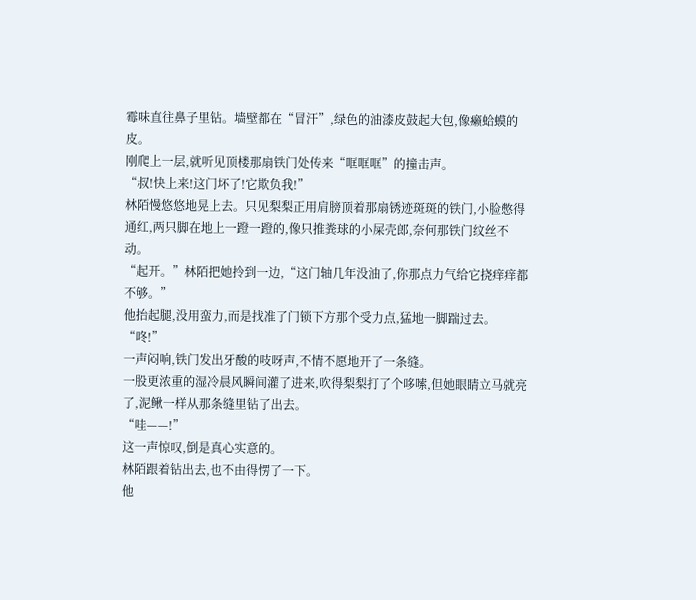霉味直往鼻子里钻。墙壁都在“冒汗”,绿色的油漆皮鼓起大包,像癞蛤蟆的皮。
刚爬上一层,就听见顶楼那扇铁门处传来“哐哐哐”的撞击声。
“叔!快上来!这门坏了!它欺负我!”
林陌慢悠悠地晃上去。只见梨梨正用肩膀顶着那扇锈迹斑斑的铁门,小脸憋得通红,两只脚在地上一蹬一蹬的,像只推粪球的小屎壳郎,奈何那铁门纹丝不动。
“起开。”林陌把她拎到一边,“这门轴几年没油了,你那点力气给它挠痒痒都不够。”
他抬起腿,没用蛮力,而是找准了门锁下方那个受力点,猛地一脚踹过去。
“咚!”
一声闷响,铁门发出牙酸的吱呀声,不情不愿地开了一条缝。
一股更浓重的湿冷晨风瞬间灌了进来,吹得梨梨打了个哆嗦,但她眼睛立马就亮了,泥鳅一样从那条缝里钻了出去。
“哇——!”
这一声惊叹,倒是真心实意的。
林陌跟着钻出去,也不由得愣了一下。
他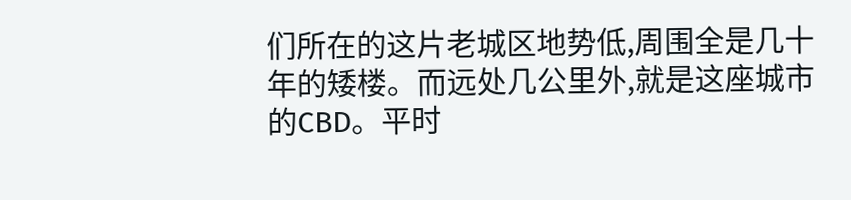们所在的这片老城区地势低,周围全是几十年的矮楼。而远处几公里外,就是这座城市的CBD。平时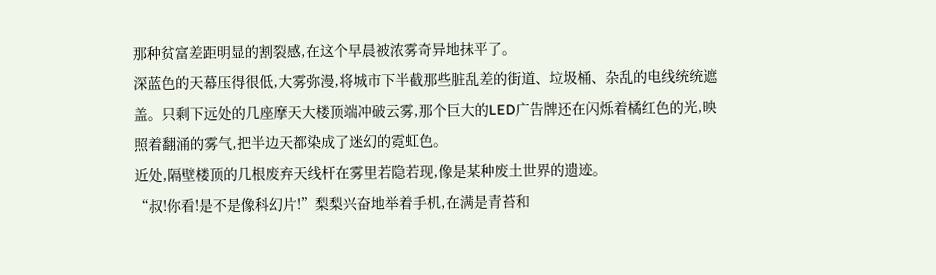那种贫富差距明显的割裂感,在这个早晨被浓雾奇异地抹平了。
深蓝色的天幕压得很低,大雾弥漫,将城市下半截那些脏乱差的街道、垃圾桶、杂乱的电线统统遮盖。只剩下远处的几座摩天大楼顶端冲破云雾,那个巨大的LED广告牌还在闪烁着橘红色的光,映照着翻涌的雾气,把半边天都染成了迷幻的霓虹色。
近处,隔壁楼顶的几根废弃天线杆在雾里若隐若现,像是某种废土世界的遗迹。
“叔!你看!是不是像科幻片!”梨梨兴奋地举着手机,在满是青苔和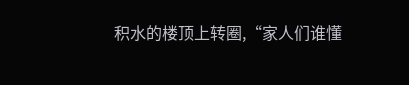积水的楼顶上转圈,“家人们谁懂